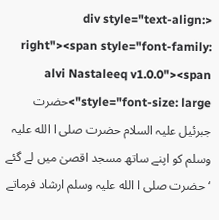<div style="text-align: right"><span style="font-family: alvi Nastaleeq v1.0.0"><span style="font-size: large">حضرت جبرئیل علیہ السلام حضرت صلی ا الله علیہ وسلم کو اپنے ساتھ مسجد اقصیٰ میں لے گئے ‘ حضرت صلی ا الله علیہ وسلم ارشاد فرماتے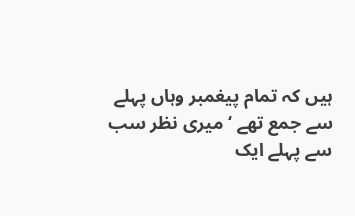ہیں کہ تمام پیغمبر وہاں پہلے سے جمع تھے ‘ میری نظر سب سے پہلے ایک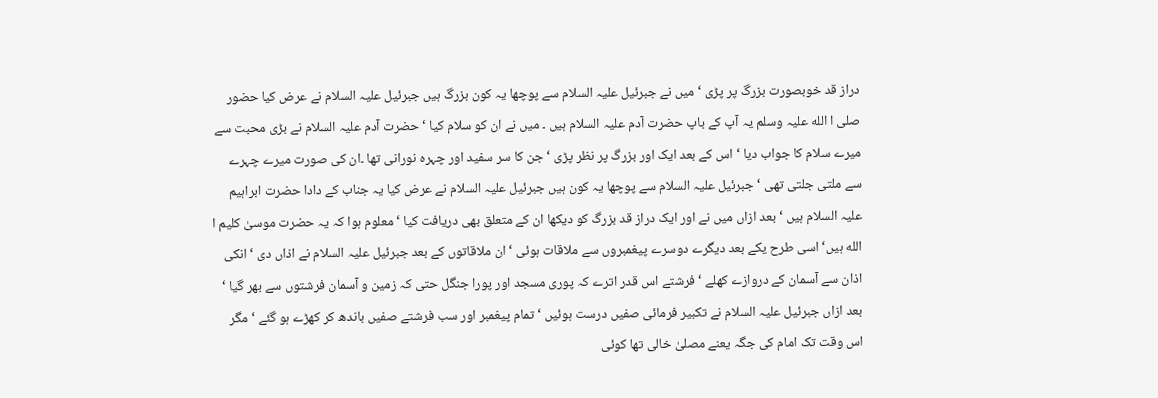دراز قد خوبصورت بزرگ پر پڑی ‘ میں نے جبرئیل علیہ السلام سے پوچھا یہ کون بزرگ ہیں جبرئیل علیہ السلام نے عرض کیا حضور صلی ا الله علیہ وسلم یہ آپ کے باپ حضرت آدم علیہ السلام ہیں ۔ میں نے ان کو سلام کیا ‘ حضرت آدم علیہ السلام نے بڑی محبت سے میرے سلام کا جواب دیا ‘ اس کے بعد ایک اور بزرگ پر نظر پڑی ‘ جن کا سر سفید اور چہرہ نورانی تھا ۔ان کی صورت میرے چہرے سے ملتی جلتی تھی ‘ جبرئیل علیہ السلام سے پوچھا یہ کون ہیں جبرئیل علیہ السلام نے عرض کیا یہ جناب کے دادا حضرت ابراہیم علیہ السلام ہیں ‘ بعد ازاں میں نے اور ایک دراز قد بزرگ کو دیکھا ان کے متعلق بھی دریافت کیا ‘ معلوم ہوا کہ یہ حضرت موسیٰ کلیم ا الله ہیں‘ اسی طرح یکے بعد دیگرے دوسرے پیغمبروں سے ملاقات ہوئی ‘ ان ملاقاتوں کے بعد جبرئیل علیہ السلام نے اذاں دی ‘ انکی اذان سے آسمان کے دروازے کھلے ‘ فرشتے اس قدر اترے کہ پوری مسجد اور پورا جنگل حتی کہ زمین و آسمان فرشتوں سے بھر گیا ‘ بعد ازاں جبرئیل علیہ السلام نے تکبیر فرمائی صفیں درست ہوئیں ‘ تمام پیغمبر اور سب فرشتے صفیں باندھ کر کھڑے ہو گئے ‘ مگر اس وقت تک امام کی جگہ یعنے مصلیٰ خالی تھا کوئی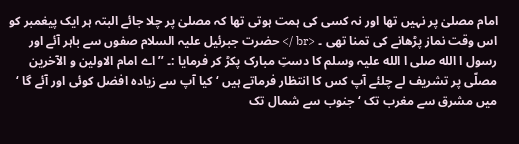امام مصلیٰ پر نہیں تھا اور نہ کسی کی ہمت ہوتی تھا کہ مصلیٰ پر چلا جائے البتہ ہر ایک پیغمبر کو اس وقت نماز پڑھانے کی تمنا تھی ۔ <br /> حضرت جبرئیل علیہ السلام صفوں سے باہر آئے اور رسول ا الله صلی ا الله علیہ وسلم کا دستِ مبارک پکڑ کر فرمایا :۔ ’’ اے امام الاولین و الآخرین مصلّی پر تشریف لے چلئے آپ کس کا انتظار فرماتے ہیں ‘ کیا آپ سے زیادہ افضل کوئی اور آئے گا ‘ میں مشرق سے مغرب تک ‘ جنوب سے شمال تک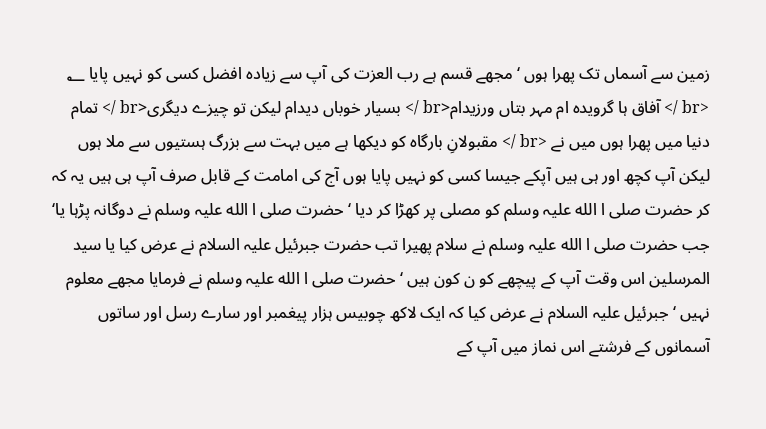زمین سے آسماں تک پھرا ہوں ‘ مجھے قسم ہے رب العزت کی آپ سے زیادہ افضل کسی کو نہیں پایا ؂ <br /> آفاق ہا گرویدہ ام مہر بتاں ورزیدام<br /> بسیار خوباں دیدام لیکن تو چیزے دیگری<br /> تمام دنیا میں پھرا ہوں میں نے <br /> مقبولانِ بارگاہ کو دیکھا ہے میں بہت سے بزرگ ہستیوں سے ملا ہوں لیکن آپ کچھ اور ہی ہیں آپکے جیسا کسی کو نہیں پایا ہوں آج کی امامت کے قابل صرف آپ ہی ہیں یہ کہ کر حضرت صلی ا الله علیہ وسلم کو مصلی پر کھڑا کر دیا ‘ حضرت صلی ا الله علیہ وسلم نے دوگانہ پڑہا یا‘ جب حضرت صلی ا الله علیہ وسلم نے سلام پھیرا تب حضرت جبرئیل علیہ السلام نے عرض کیا یا سید المرسلین اس وقت آپ کے پیچھے کو ن کون ہیں ‘ حضرت صلی ا الله علیہ وسلم نے فرمایا مجھے معلوم نہیں ‘ جبرئیل علیہ السلام نے عرض کیا کہ ایک لاکھ چوبیس ہزار پیغمبر اور سارے رسل اور ساتوں آسمانوں کے فرشتے اس نماز میں آپ کے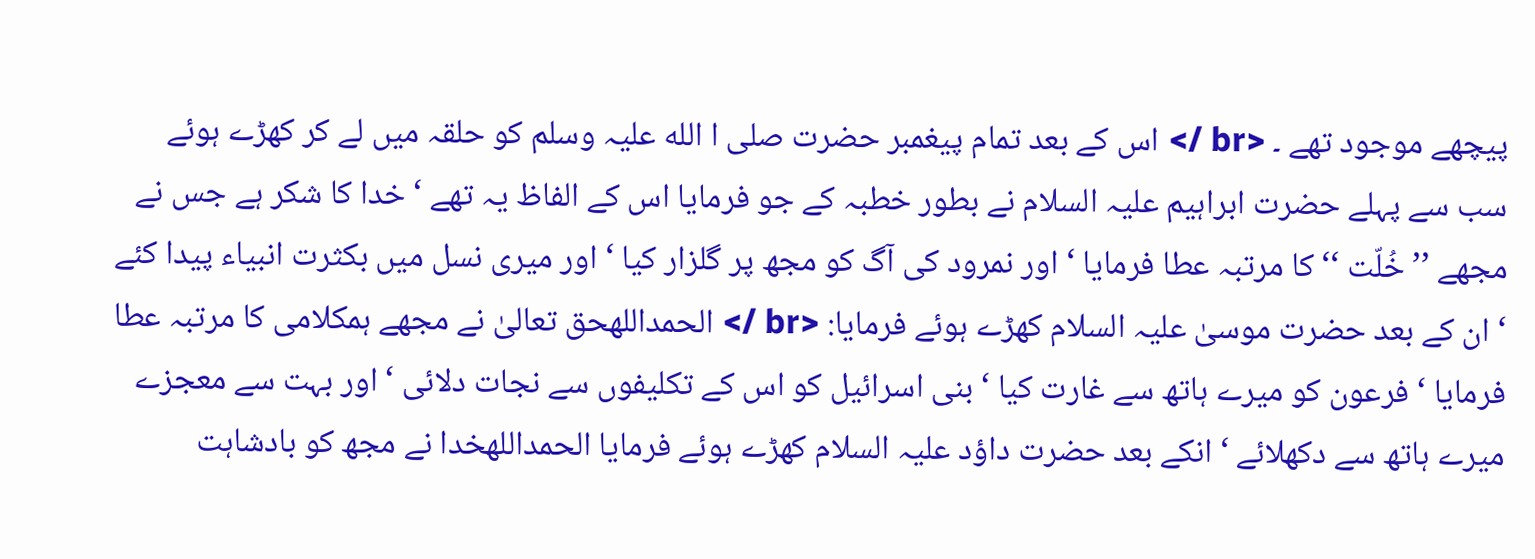پیچھے موجود تھے ۔ <br /> اس کے بعد تمام پیغمبر حضرت صلی ا الله علیہ وسلم کو حلقہ میں لے کر کھڑے ہوئے سب سے پہلے حضرت ابراہیم علیہ السلام نے بطور خطبہ کے جو فرمایا اس کے الفاظ یہ تھے ‘ خدا کا شکر ہے جس نے مجھے ’’خُلّت ‘‘ کا مرتبہ عطا فرمایا ‘ اور نمرود کی آگ کو مجھ پر گلزار کیا ‘ اور میری نسل میں بکثرت انبیاء پیدا کئے ‘ ان کے بعد حضرت موسیٰ علیہ السلام کھڑے ہوئے فرمایا: <br /> الحمداللهحق تعالیٰ نے مجھے ہمکلامی کا مرتبہ عطا فرمایا ‘ فرعون کو میرے ہاتھ سے غارت کیا ‘ بنی اسرائیل کو اس کے تکلیفوں سے نجات دلائی ‘ اور بہت سے معجزے میرے ہاتھ سے دکھلائے ‘ انکے بعد حضرت داؤد علیہ السلام کھڑے ہوئے فرمایا الحمداللهخدا نے مجھ کو بادشاہت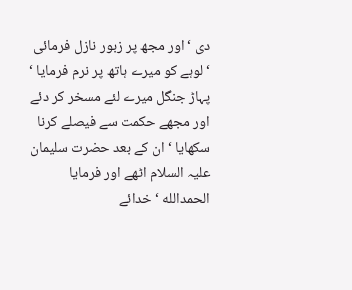دی ‘ اور مجھ پر زبور نازل فرمائی ‘ لوہے کو میرے ہاتھ پر نرم فرمایا ‘ پہاڑ جنگل میرے لئے مسخر کر دئے اور مجھے حکمت سے فیصلے کرنا سکھایا ‘ ان کے بعد حضرت سلیمان علیہ السلام اٹھے اور فرمایا الحمدالله ‘ خدائے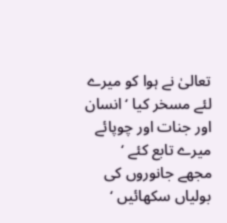تعالیٰ نے ہوا کو میرے لئے مسخر کیا ‘ انسان اور جنات اور چوپائے میرے تابع کئے ‘ مجھے جانوروں کی بولیاں سکھائیں ‘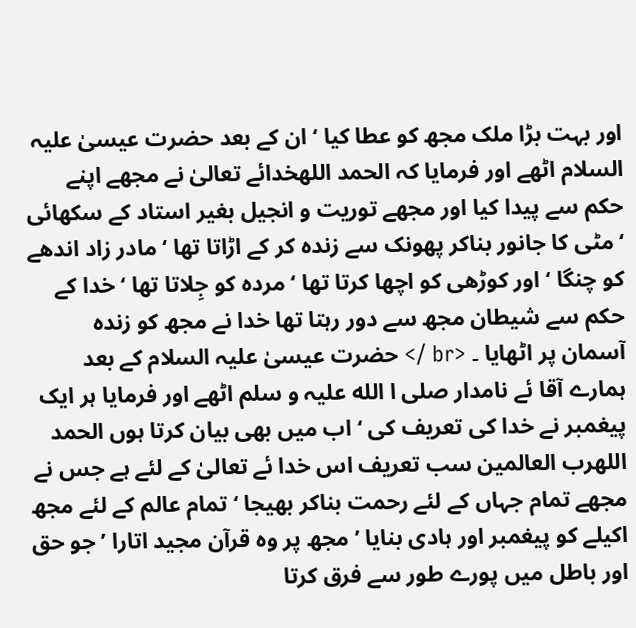اور بہت بڑا ملک مجھ کو عطا کیا ‘ ان کے بعد حضرت عیسیٰ علیہ السلام اٹھے اور فرمایا کہ الحمد اللهخدائے تعالیٰ نے مجھے اپنے حکم سے پیدا کیا اور مجھے توریت و انجیل بغیر استاد کے سکھائی ‘ مٹی کا جانور بناکر پھونک سے زندہ کر کے اڑاتا تھا ‘ مادر زاد اندھے کو چنگا ‘ اور کوڑھی کو اچھا کرتا تھا ‘ مردہ کو جِلاتا تھا ‘ خدا کے حکم سے شیطان مجھ سے دور رہتا تھا خدا نے مجھ کو زندہ آسمان پر اٹھایا ۔ <br /> حضرت عیسیٰ علیہ السلام کے بعد ہمارے آقا ئے نامدار صلی ا الله علیہ و سلم اٹھے اور فرمایا ہر ایک پیغمبر نے خدا کی تعریف کی ‘ اب میں بھی بیان کرتا ہوں الحمد اللهرب العالمین سب تعریف اس خدا ئے تعالیٰ کے لئے ہے جس نے مجھے تمام جہاں کے لئے رحمت بناکر بھیجا ‘ تمام عالم کے لئے مجھ اکیلے کو پیغمبر اور ہادی بنایا ’ مجھ پر وہ قرآن مجید اتارا ’ جو حق اور باطل میں پورے طور سے فرق کرتا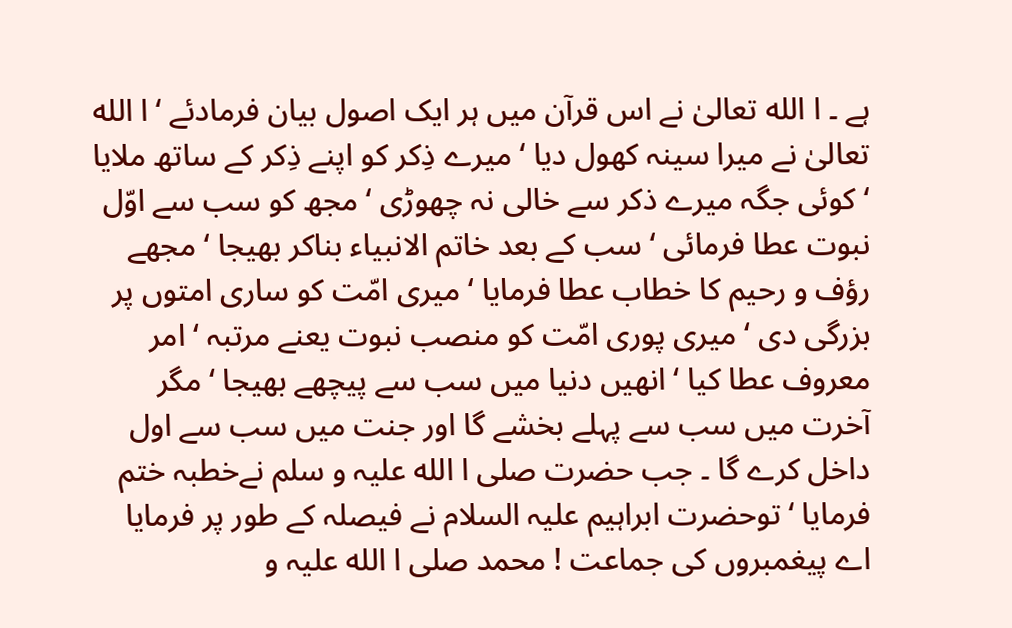ہے ۔ ا الله تعالیٰ نے اس قرآن میں ہر ایک اصول بیان فرمادئے ‘ ا الله تعالیٰ نے میرا سینہ کھول دیا ‘ میرے ذِکر کو اپنے ذِکر کے ساتھ ملایا ‘ کوئی جگہ میرے ذکر سے خالی نہ چھوڑی ‘ مجھ کو سب سے اوّل نبوت عطا فرمائی ‘ سب کے بعد خاتم الانبیاء بناکر بھیجا ‘ مجھے رؤف و رحیم کا خطاب عطا فرمایا ‘ میری امّت کو ساری امتوں پر بزرگی دی ‘ میری پوری امّت کو منصب نبوت یعنے مرتبہ ‘ امر معروف عطا کیا ‘ انھیں دنیا میں سب سے پیچھے بھیجا ‘ مگر آخرت میں سب سے پہلے بخشے گا اور جنت میں سب سے اول داخل کرے گا ۔ جب حضرت صلی ا الله علیہ و سلم نےخطبہ ختم فرمایا ‘توحضرت ابراہیم علیہ السلام نے فیصلہ کے طور پر فرمایا اے پیغمبروں کی جماعت ! محمد صلی ا الله علیہ و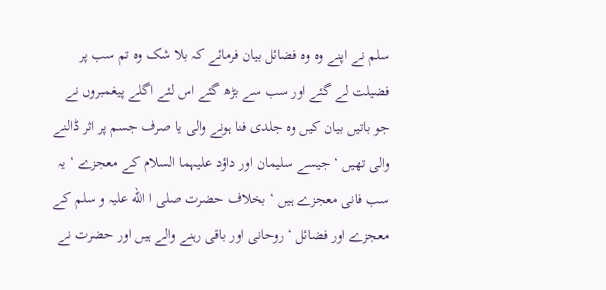سلم نے اپنے وہ وہ فضائل بیان فرمائے کہ بلا شک وہ تم سب پر فضیلت لے گئے اور سب سے بڑھ گئے اس لئے اگلے پیغمبروں نے جو باتیں بیان کیں وہ جلدی فنا ہونے والی یا صرف جسم پر اثر ڈالنے والی تھیں ‘ جیسے سلیمان اور داؤد علیہما السلام کے معجزے ‘ یہ سب فانی معجزے ہیں ‘ بخلاف حضرت صلی ا الله علیہ و سلم کے معجزے اور فضائل ‘ روحانی اور باقی رہنے والے ہیں اور حضرت نے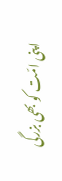اپنی امّت کو بھی بزرگی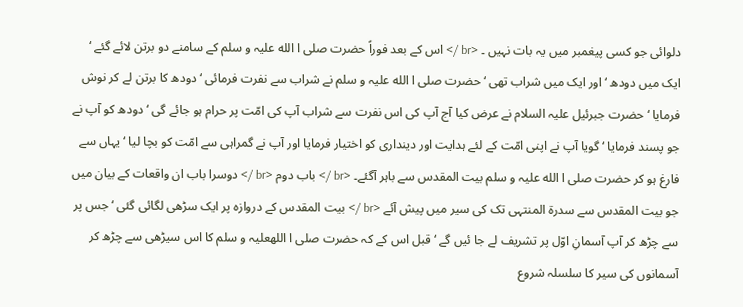دلوائی جو کسی پیغمبر میں یہ بات نہیں ۔ <br /> اس کے بعد فوراً حضرت صلی ا الله علیہ و سلم کے سامنے دو برتن لائے گئے ‘ ایک میں دودھ ‘ اور ایک میں شراب تھی ‘ حضرت صلی ا الله علیہ و سلم نے شراب سے نفرت فرمائی ‘ دودھ کا برتن لے کر نوش فرمایا ‘ حضرت جبرئیل علیہ السلام نے عرض کیا آج آپ کی اس نفرت سے شراب آپ کی امّت پر حرام ہو جائے گی ‘ دودھ کو آپ نے جو پسند فرمایا ‘ گویا آپ نے اپنی امّت کے لئے ہدایت اور دینداری کو اختیار فرمایا اور آپ نے گمراہی سے امّت کو بچا لیا ‘ یہاں سے فارغ ہو کر حضرت صلی ا الله علیہ و سلم بیت المقدس سے باہر آگئے۔ <br /> باب دوم <br /> دوسرا باب ان واقعات کے بیان میں جو بیت المقدس سے سدرۃ المنتہی تک کی سیر میں پیش آئے <br /> بیت المقدس کے دروازہ پر ایک سڑھی لگائی گئی ‘ جس پر سے چڑھ کر آپ آسمانِ اوّل پر تشریف لے جا ئیں گے ‘ قبل اس کے کہ حضرت صلی ا اللهعلیہ و سلم کا اس سیڑھی سے چڑھ کر آسمانوں کی سیر کا سلسلہ شروع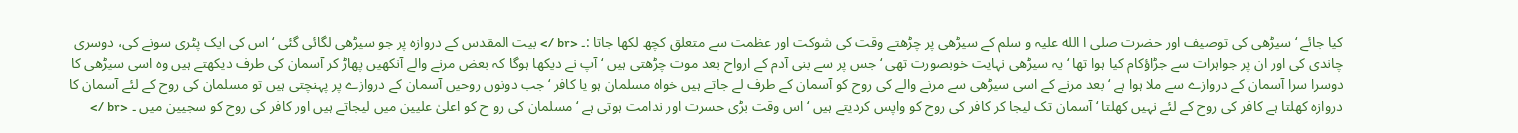کیا جائے ‘ سیڑھی کی توصیف اور حضرت صلی ا الله علیہ و سلم کے سیڑھی پر چڑھتے وقت کی شوکت اور عظمت سے متعلق کچھ لکھا جاتا :۔ <br /> بیت المقدس کے دروازہ پر جو سیڑھی لگائی گئی ‘ اس کی ایک پٹری سونے کی، دوسری چاندی کی اور ان پر جواہرات سے جڑاؤکام کیا ہوا تھا ‘ یہ سیڑھی نہایت خوبصورت تھی ‘ جس پر سے بنی آدم کے ارواح بعد موت چڑھتی ہیں ‘ آپ نے دیکھا ہوگا کہ بعض مرنے والے آنکھیں پھاڑ کر آسمان کی طرف دیکھتے ہیں وہ اسی سیڑھی کا دوسرا سرا آسمان کے دروازے سے ملا ہوا ہے ‘ بعد مرنے کے اسی سیڑھی سے مرنے والے کی روح کو آسمان کے طرف لے جاتے ہیں خواہ مسلمان ہو یا کافر ‘ جب دونوں روحیں آسمان کے دروازے پر پہنچتی ہیں تو مسلمان کی روح کے لئے آسمان کا دروازہ کھلتا ہے کافر کی روح کے لئے نہیں کھلتا ‘ آسمان تک لیجا کر کافر کی روح کو واپس کردیتے ہیں ‘ اس وقت بڑی حسرت اور ندامت ہوتی ہے ‘ مسلمان کی رو ح کو اعلیٰ علیین میں لیجاتے ہیں اور کافر کی روح کو سجیین میں ۔ <br />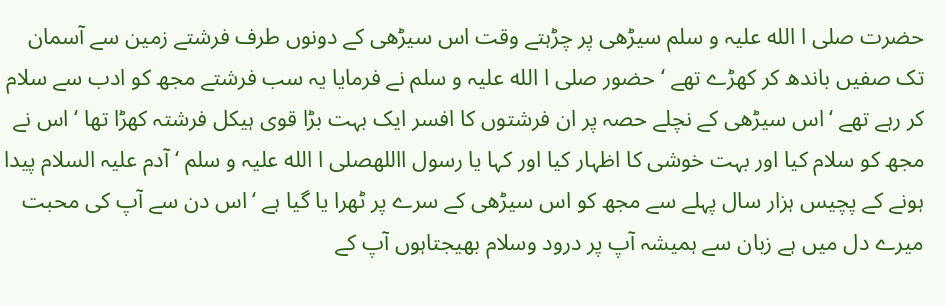حضرت صلی ا الله علیہ و سلم سیڑھی پر چڑہتے وقت اس سیڑھی کے دونوں طرف فرشتے زمین سے آسمان تک صفیں باندھ کر کھڑے تھے ‘ حضور صلی ا الله علیہ و سلم نے فرمایا یہ سب فرشتے مجھ کو ادب سے سلام کر رہے تھے ‘ اس سیڑھی کے نچلے حصہ پر ان فرشتوں کا افسر ایک بہت بڑا قوی ہیکل فرشتہ کھڑا تھا ‘ اس نے مجھ کو سلام کیا اور بہت خوشی کا اظہار کیا اور کہا یا رسول االلهصلی ا الله علیہ و سلم ‘ آدم علیہ السلام پیدا ہونے کے پچیس ہزار سال پہلے سے مجھ کو اس سیڑھی کے سرے پر ٹھرا یا گیا ہے ‘ اس دن سے آپ کی محبت میرے دل میں ہے زبان سے ہمیشہ آپ پر درود وسلام بھیجتاہوں آپ کے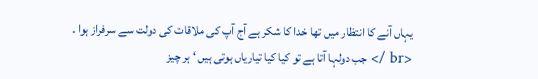یہاں آنے کا انتظار میں تھا خدا کا شکر ہے آج آپ کی ملاقات کی دولت سے سرفراز ہوا ۔ <br /> جب دولہا آتا ہے تو کیا کیا تیاریاں ہوتی ہیں ‘ ہر چیز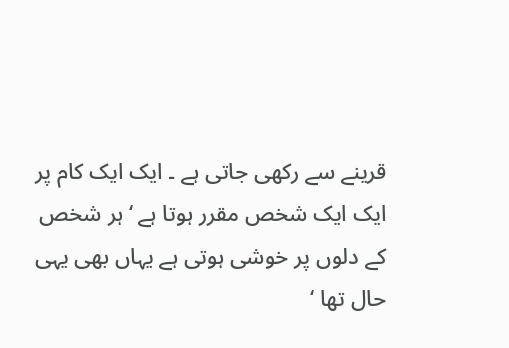قرینے سے رکھی جاتی ہے ۔ ایک ایک کام پر ایک ایک شخص مقرر ہوتا ہے ‘ ہر شخص کے دلوں پر خوشی ہوتی ہے یہاں بھی یہی حال تھا ‘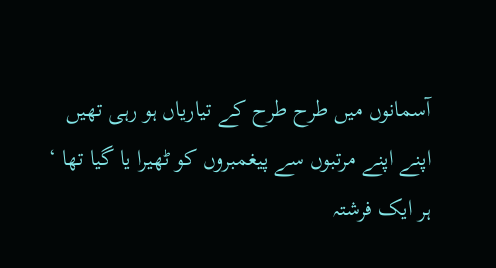آسمانوں میں طرح طرح کے تیاریاں ہو رہی تھیں اپنے اپنے مرتبوں سے پیغمبروں کو ٹھیرا یا گیا تھا ‘ ہر ایک فرشتہ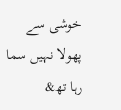خوشی سے پھولا نہیں سما رہا تھ&